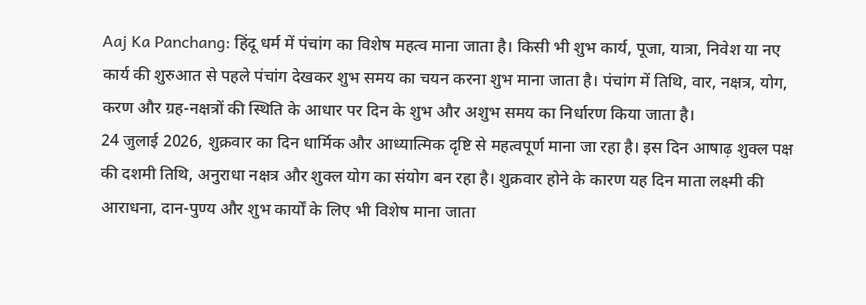Aaj Ka Panchang: हिंदू धर्म में पंचांग का विशेष महत्व माना जाता है। किसी भी शुभ कार्य, पूजा, यात्रा, निवेश या नए कार्य की शुरुआत से पहले पंचांग देखकर शुभ समय का चयन करना शुभ माना जाता है। पंचांग में तिथि, वार, नक्षत्र, योग, करण और ग्रह-नक्षत्रों की स्थिति के आधार पर दिन के शुभ और अशुभ समय का निर्धारण किया जाता है।
24 जुलाई 2026, शुक्रवार का दिन धार्मिक और आध्यात्मिक दृष्टि से महत्वपूर्ण माना जा रहा है। इस दिन आषाढ़ शुक्ल पक्ष की दशमी तिथि, अनुराधा नक्षत्र और शुक्ल योग का संयोग बन रहा है। शुक्रवार होने के कारण यह दिन माता लक्ष्मी की आराधना, दान-पुण्य और शुभ कार्यों के लिए भी विशेष माना जाता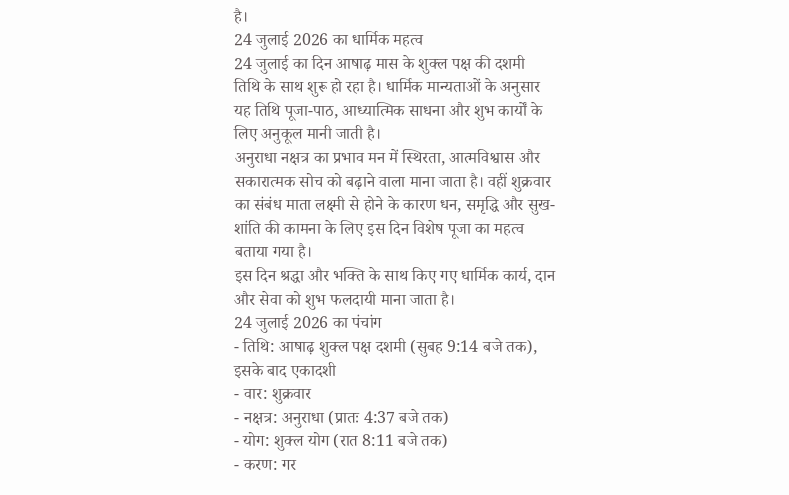है।
24 जुलाई 2026 का धार्मिक महत्व
24 जुलाई का दिन आषाढ़ मास के शुक्ल पक्ष की दशमी तिथि के साथ शुरू हो रहा है। धार्मिक मान्यताओं के अनुसार यह तिथि पूजा-पाठ, आध्यात्मिक साधना और शुभ कार्यों के लिए अनुकूल मानी जाती है।
अनुराधा नक्षत्र का प्रभाव मन में स्थिरता, आत्मविश्वास और सकारात्मक सोच को बढ़ाने वाला माना जाता है। वहीं शुक्रवार का संबंध माता लक्ष्मी से होने के कारण धन, समृद्धि और सुख-शांति की कामना के लिए इस दिन विशेष पूजा का महत्व बताया गया है।
इस दिन श्रद्धा और भक्ति के साथ किए गए धार्मिक कार्य, दान और सेवा को शुभ फलदायी माना जाता है।
24 जुलाई 2026 का पंचांग
- तिथि: आषाढ़ शुक्ल पक्ष दशमी (सुबह 9:14 बजे तक), इसके बाद एकादशी
- वार: शुक्रवार
- नक्षत्र: अनुराधा (प्रातः 4:37 बजे तक)
- योग: शुक्ल योग (रात 8:11 बजे तक)
- करण: गर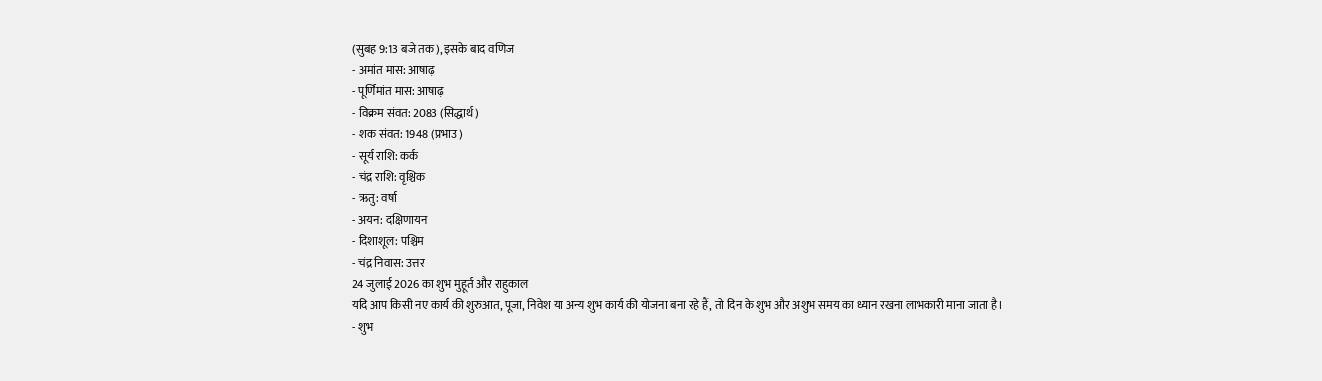(सुबह 9:13 बजे तक), इसके बाद वणिज
- अमांत मास: आषाढ़
- पूर्णिमांत मास: आषाढ़
- विक्रम संवत: 2083 (सिद्धार्थ)
- शक संवत: 1948 (प्रभाउ)
- सूर्य राशि: कर्क
- चंद्र राशि: वृश्चिक
- ऋतु: वर्षा
- अयन: दक्षिणायन
- दिशाशूल: पश्चिम
- चंद्र निवास: उत्तर
24 जुलाई 2026 का शुभ मुहूर्त और राहुकाल
यदि आप किसी नए कार्य की शुरुआत, पूजा, निवेश या अन्य शुभ कार्य की योजना बना रहे हैं, तो दिन के शुभ और अशुभ समय का ध्यान रखना लाभकारी माना जाता है।
- शुभ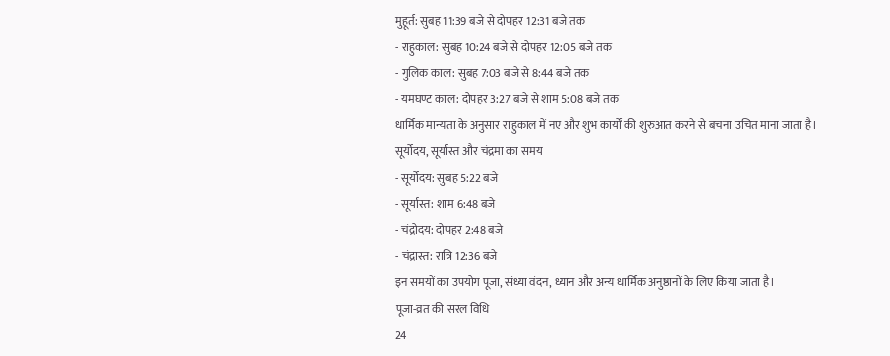मुहूर्त: सुबह 11:39 बजे से दोपहर 12:31 बजे तक
- राहुकाल: सुबह 10:24 बजे से दोपहर 12:05 बजे तक
- गुलिक काल: सुबह 7:03 बजे से 8:44 बजे तक
- यमघण्ट काल: दोपहर 3:27 बजे से शाम 5:08 बजे तक
धार्मिक मान्यता के अनुसार राहुकाल में नए और शुभ कार्यों की शुरुआत करने से बचना उचित माना जाता है।
सूर्योदय, सूर्यास्त और चंद्रमा का समय
- सूर्योदय: सुबह 5:22 बजे
- सूर्यास्त: शाम 6:48 बजे
- चंद्रोदय: दोपहर 2:48 बजे
- चंद्रास्त: रात्रि 12:36 बजे
इन समयों का उपयोग पूजा, संध्या वंदन, ध्यान और अन्य धार्मिक अनुष्ठानों के लिए किया जाता है।
पूजा-व्रत की सरल विधि
24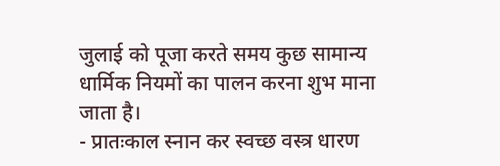जुलाई को पूजा करते समय कुछ सामान्य धार्मिक नियमों का पालन करना शुभ माना जाता है।
- प्रातःकाल स्नान कर स्वच्छ वस्त्र धारण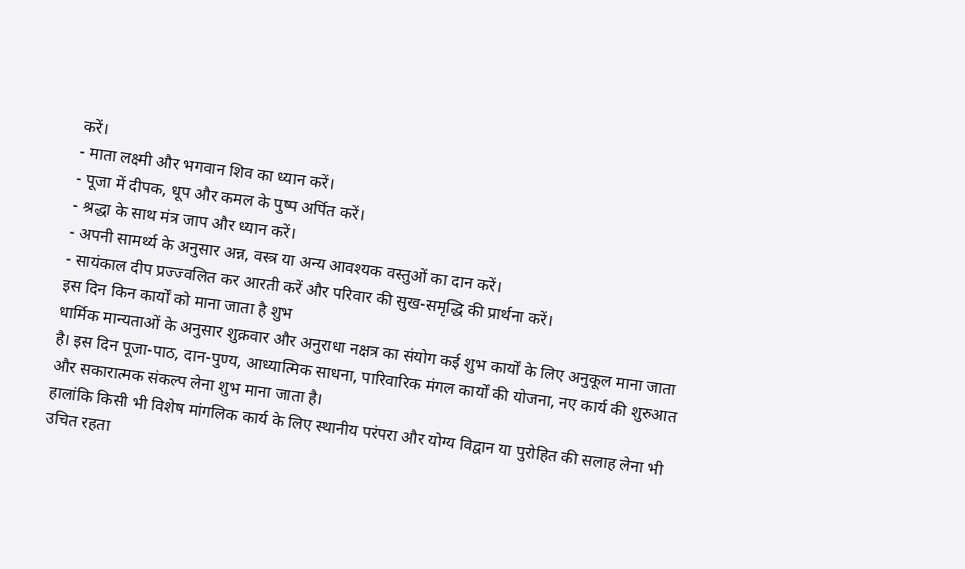करें।
- माता लक्ष्मी और भगवान शिव का ध्यान करें।
- पूजा में दीपक, धूप और कमल के पुष्प अर्पित करें।
- श्रद्धा के साथ मंत्र जाप और ध्यान करें।
- अपनी सामर्थ्य के अनुसार अन्न, वस्त्र या अन्य आवश्यक वस्तुओं का दान करें।
- सायंकाल दीप प्रज्ज्वलित कर आरती करें और परिवार की सुख-समृद्धि की प्रार्थना करें।
इस दिन किन कार्यों को माना जाता है शुभ
धार्मिक मान्यताओं के अनुसार शुक्रवार और अनुराधा नक्षत्र का संयोग कई शुभ कार्यों के लिए अनुकूल माना जाता है। इस दिन पूजा-पाठ, दान-पुण्य, आध्यात्मिक साधना, पारिवारिक मंगल कार्यों की योजना, नए कार्य की शुरुआत और सकारात्मक संकल्प लेना शुभ माना जाता है।
हालांकि किसी भी विशेष मांगलिक कार्य के लिए स्थानीय परंपरा और योग्य विद्वान या पुरोहित की सलाह लेना भी उचित रहता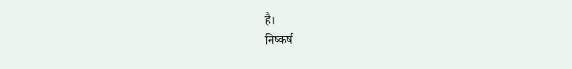है।
निष्कर्ष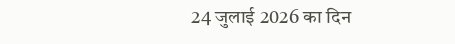24 जुलाई 2026 का दिन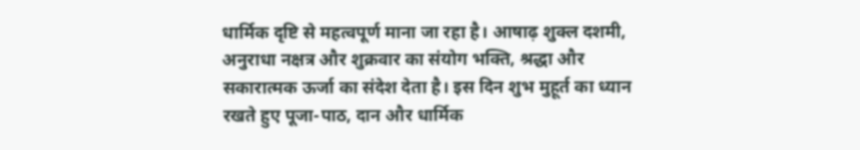धार्मिक दृष्टि से महत्वपूर्ण माना जा रहा है। आषाढ़ शुक्ल दशमी, अनुराधा नक्षत्र और शुक्रवार का संयोग भक्ति, श्रद्धा और सकारात्मक ऊर्जा का संदेश देता है। इस दिन शुभ मुहूर्त का ध्यान रखते हुए पूजा-पाठ, दान और धार्मिक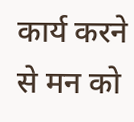कार्य करने से मन को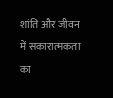शांति और जीवन में सकारात्मकता का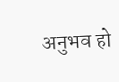अनुभव हो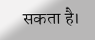सकता है।